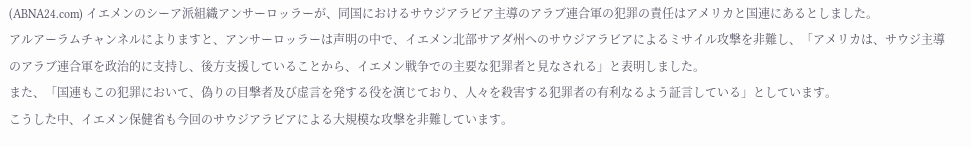(ABNA24.com) イエメンのシーア派組織アンサーロッラーが、同国におけるサウジアラビア主導のアラブ連合軍の犯罪の責任はアメリカと国連にあるとしました。
アルアーラムチャンネルによりますと、アンサーロッラーは声明の中で、イエメン北部サアダ州へのサウジアラビアによるミサイル攻撃を非難し、「アメリカは、サウジ主導のアラブ連合軍を政治的に支持し、後方支援していることから、イエメン戦争での主要な犯罪者と見なされる」と表明しました。
また、「国連もこの犯罪において、偽りの目撃者及び虚言を発する役を演じており、人々を殺害する犯罪者の有利なるよう証言している」としています。
こうした中、イエメン保健省も今回のサウジアラビアによる大規模な攻撃を非難しています。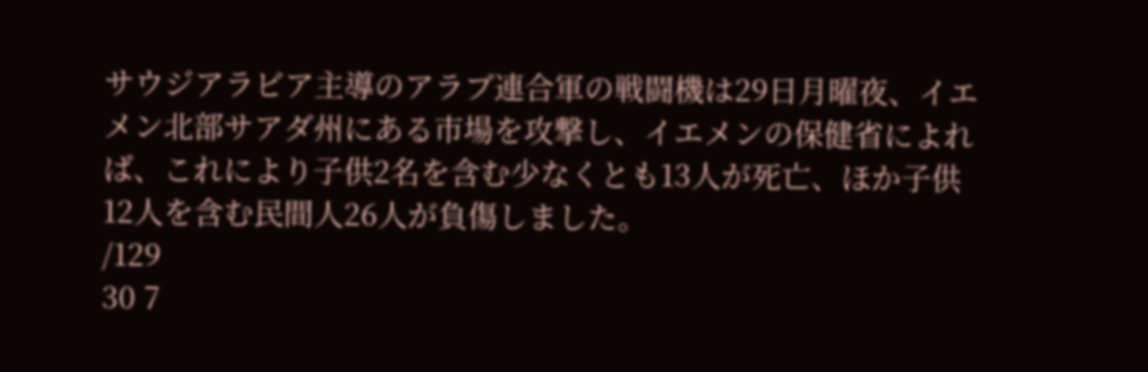サウジアラビア主導のアラブ連合軍の戦闘機は29日月曜夜、イエメン北部サアダ州にある市場を攻撃し、イエメンの保健省によれば、これにより子供2名を含む少なくとも13人が死亡、ほか子供12人を含む民間人26人が負傷しました。
/129
30 7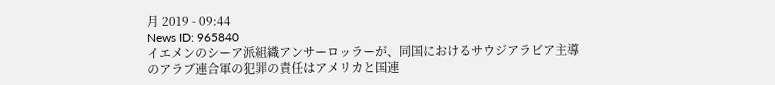月 2019 - 09:44
News ID: 965840
イエメンのシーア派組織アンサーロッラーが、同国におけるサウジアラビア主導のアラブ連合軍の犯罪の責任はアメリカと国連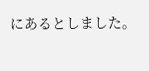にあるとしました。